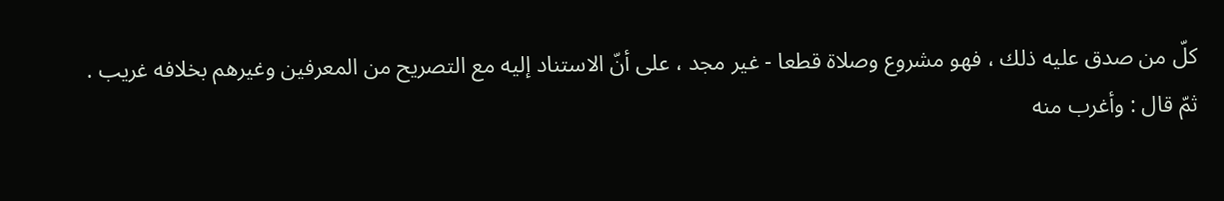كلّ من صدق عليه ذلك ، فهو مشروع وصلاة قطعا - غير مجد ، على أنّ الاستناد إليه مع التصريح من المعرفين وغيرهم بخلافه غريب .
ثمّ قال : وأغرب منه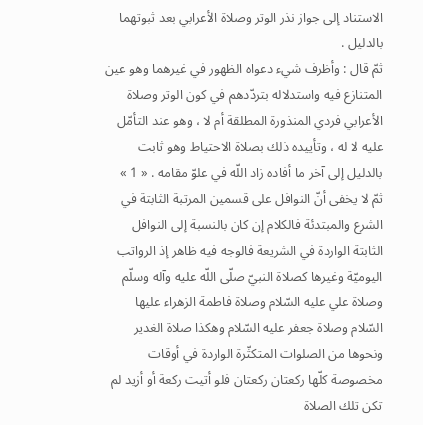الاستناد إلى جواز نذر الوتر وصلاة الأعرابي بعد ثبوتهما بالدليل .
ثمّ قال : وأظرف شيء دعواه الظهور في غيرهما وهو عين المتنازع فيه واستدلاله بتردّدهم في كون الوتر وصلاة الأعرابي فردي المنذورة المطلقة أم لا ، وهو عند التأمّل عليه لا له ، وتأييده ذلك بصلاة الاحتياط وهو ثابت بالدليل إلى آخر ما أفاده زاد اللّه في علوّ مقامه . « 1 »
ثمّ لا يخفى أنّ النوافل على قسمين المرتبة الثابتة في الشرع والمبتدئة فالكلام إن كان بالنسبة إلى النوافل الثابتة الواردة في الشريعة فالوجه فيه ظاهر إذ الرواتب اليوميّة وغيرها كصلاة النبيّ صلّى اللّه عليه وآله وسلّم وصلاة علي عليه السّلام وصلاة فاطمة الزهراء عليها السّلام وصلاة جعفر عليه السّلام وهكذا صلاة الغدير ونحوها من الصلوات المتكثّرة الواردة في أوقات مخصوصة كلّها ركعتان ركعتان فلو أتيت ركعة أو أزيد لم تكن تلك الصلاة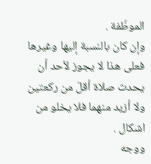الموظّفة .
وإن كان بالنسبة إليها وغيرها فعلى هذا لا يجوز لأحد أن يحدث صلاة أقلّ من ركعتين ولا أزيد منهما فلا يخلو من اشكال .
ووجه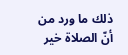ذلك ما ورد من أنّ الصلاة خير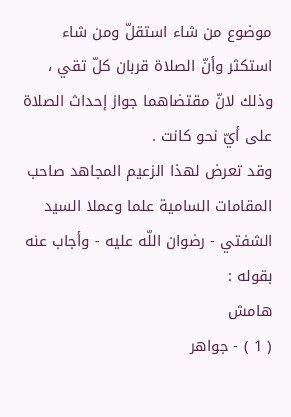موضوع من شاء استقلّ ومن شاء استكثر وأنّ الصلاة قربان كلّ تقي ، وذلك لانّ مقتضاهما جواز إحداث الصلاة على أيّ نحو كانت .
وقد تعرض لهذا الزعيم المجاهد صاحب المقامات السامية علما وعملا السيد الشفتي - رضوان اللّه عليه - وأجاب عنه بقوله :
هامش
( 1 ) - جواهر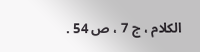الكلام ، ج 7 ، ص 54 .